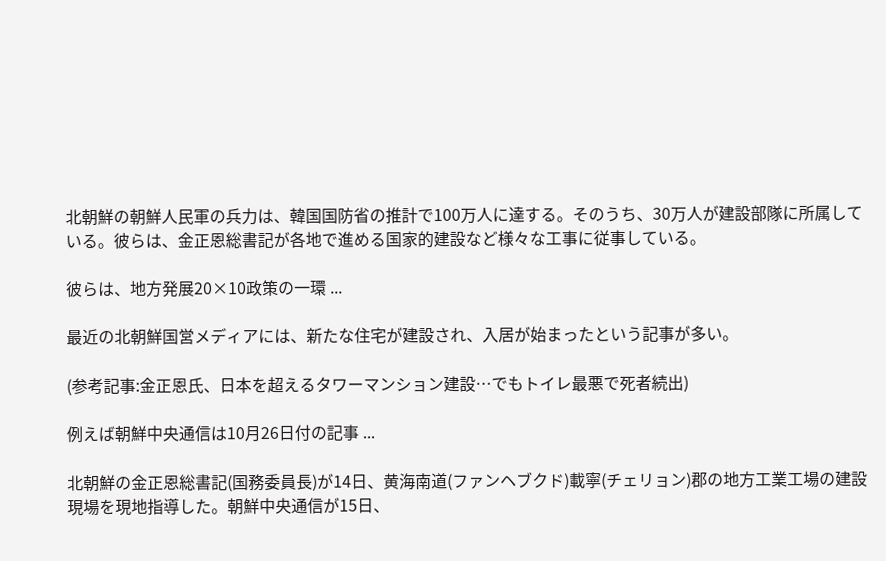北朝鮮の朝鮮人民軍の兵力は、韓国国防省の推計で100万人に達する。そのうち、30万人が建設部隊に所属している。彼らは、金正恩総書記が各地で進める国家的建設など様々な工事に従事している。

彼らは、地方発展20×10政策の一環 ...

最近の北朝鮮国営メディアには、新たな住宅が建設され、入居が始まったという記事が多い。

(参考記事:金正恩氏、日本を超えるタワーマンション建設…でもトイレ最悪で死者続出)

例えば朝鮮中央通信は10月26日付の記事 ...

北朝鮮の金正恩総書記(国務委員長)が14日、黄海南道(ファンヘブクド)載寧(チェリョン)郡の地方工業工場の建設現場を現地指導した。朝鮮中央通信が15日、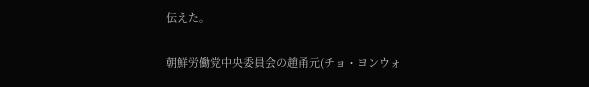伝えた。

朝鮮労働党中央委員会の趙甬元(チョ・ヨンウォ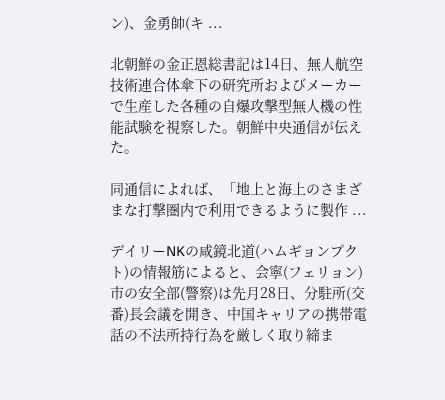ン)、金勇帥(キ ...

北朝鮮の金正恩総書記は14日、無人航空技術連合体傘下の研究所およびメーカーで生産した各種の自爆攻撃型無人機の性能試験を視察した。朝鮮中央通信が伝えた。

同通信によれば、「地上と海上のさまざまな打撃圏内で利用できるように製作 ...

デイリーNKの咸鏡北道(ハムギョンプクト)の情報筋によると、会寧(フェリョン)市の安全部(警察)は先月28日、分駐所(交番)長会議を開き、中国キャリアの携帯電話の不法所持行為を厳しく取り締ま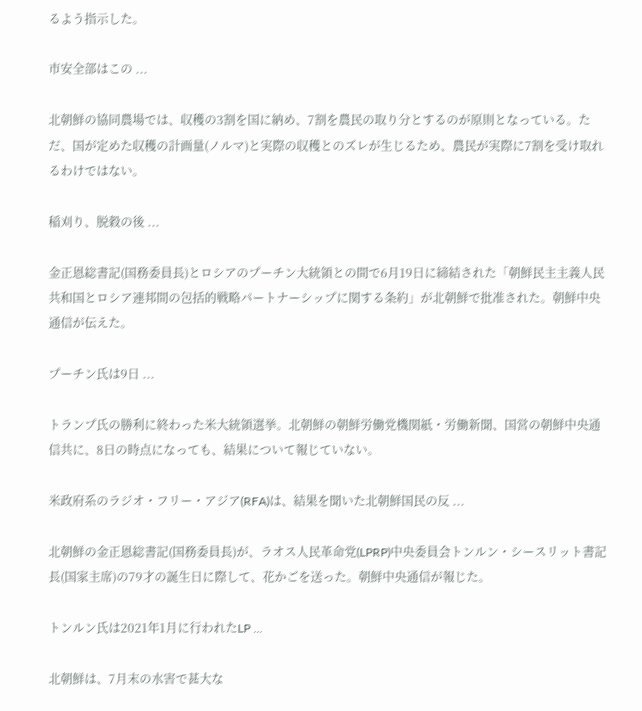るよう指示した。

市安全部はこの ...

北朝鮮の協同農場では、収穫の3割を国に納め、7割を農民の取り分とするのが原則となっている。ただ、国が定めた収穫の計画量(ノルマ)と実際の収穫とのズレが生じるため、農民が実際に7割を受け取れるわけではない。

稲刈り、脱穀の後 ...

金正恩総書記(国務委員長)とロシアのプーチン大統領との間で6月19日に締結された「朝鮮民主主義人民共和国とロシア連邦間の包括的戦略パートナーシップに関する条約」が北朝鮮で批准された。朝鮮中央通信が伝えた。

プーチン氏は9日 ...

トランプ氏の勝利に終わった米大統領選挙。北朝鮮の朝鮮労働党機関紙・労働新聞、国営の朝鮮中央通信共に、8日の時点になっても、結果について報じていない。

米政府系のラジオ・フリー・アジア(RFA)は、結果を聞いた北朝鮮国民の反 ...

北朝鮮の金正恩総書記(国務委員長)が、ラオス人民革命党(LPRP)中央委員会トンルン・シースリット書記長(国家主席)の79才の誕生日に際して、花かごを送った。朝鮮中央通信が報じた。

トンルン氏は2021年1月に行われたLP ...

北朝鮮は、7月末の水害で甚大な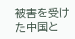被害を受けた中国と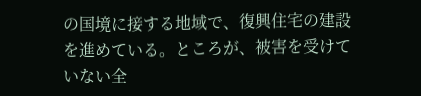の国境に接する地域で、復興住宅の建設を進めている。ところが、被害を受けていない全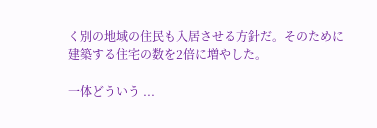く別の地域の住民も入居させる方針だ。そのために建築する住宅の数を2倍に増やした。

一体どういう ...